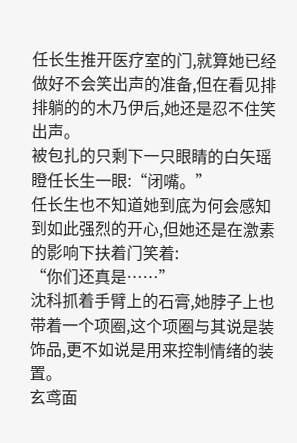任长生推开医疗室的门,就算她已经做好不会笑出声的准备,但在看见排排躺的的木乃伊后,她还是忍不住笑出声。
被包扎的只剩下一只眼睛的白矢瑶瞪任长生一眼:“闭嘴。”
任长生也不知道她到底为何会感知到如此强烈的开心,但她还是在激素的影响下扶着门笑着:
“你们还真是……”
沈科抓着手臂上的石膏,她脖子上也带着一个项圈,这个项圈与其说是装饰品,更不如说是用来控制情绪的装置。
玄鸢面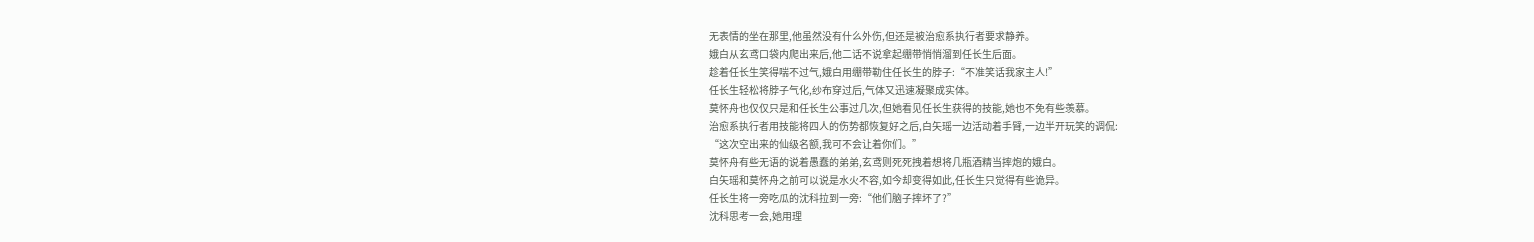无表情的坐在那里,他虽然没有什么外伤,但还是被治愈系执行者要求静养。
娥白从玄鸢口袋内爬出来后,他二话不说拿起绷带悄悄溜到任长生后面。
趁着任长生笑得喘不过气,娥白用绷带勒住任长生的脖子:“不准笑话我家主人!”
任长生轻松将脖子气化,纱布穿过后,气体又迅速凝聚成实体。
莫怀舟也仅仅只是和任长生公事过几次,但她看见任长生获得的技能,她也不免有些羡慕。
治愈系执行者用技能将四人的伤势都恢复好之后,白矢瑶一边活动着手臂,一边半开玩笑的调侃:
“这次空出来的仙级名额,我可不会让着你们。”
莫怀舟有些无语的说着愚蠢的弟弟,玄鸢则死死拽着想将几瓶酒精当摔炮的娥白。
白矢瑶和莫怀舟之前可以说是水火不容,如今却变得如此,任长生只觉得有些诡异。
任长生将一旁吃瓜的沈科拉到一旁:“他们脑子摔坏了?”
沈科思考一会,她用理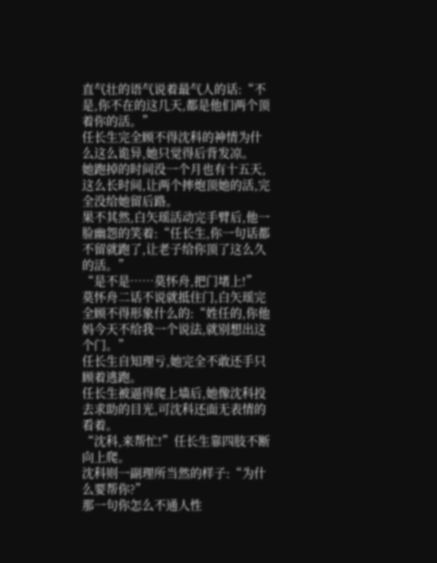直气壮的语气说着最气人的话:“不是,你不在的这几天,都是他们两个顶着你的活。”
任长生完全顾不得沈科的神情为什么这么诡异,她只觉得后背发凉。
她跑掉的时间没一个月也有十五天,这么长时间,让两个摔炮顶她的活,完全没给她留后路。
果不其然,白矢瑶活动完手臂后,他一脸幽怨的笑着:“任长生,你一句话都不留就跑了,让老子给你顶了这么久的活。”
“是不是……莫怀舟,把门堵上!”
莫怀舟二话不说就抵住门,白矢瑶完全顾不得形象什么的:“姓任的,你他妈今天不给我一个说法,就别想出这个门。”
任长生自知理亏,她完全不敢还手只顾着逃跑。
任长生被逼得爬上墙后,她像沈科投去求助的目光,可沈科还面无表情的看着。
“沈科,来帮忙!”任长生靠四肢不断向上爬。
沈科则一副理所当然的样子:“为什么要帮你?”
那一句你怎么不通人性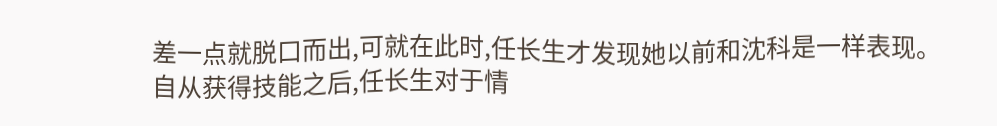差一点就脱口而出,可就在此时,任长生才发现她以前和沈科是一样表现。
自从获得技能之后,任长生对于情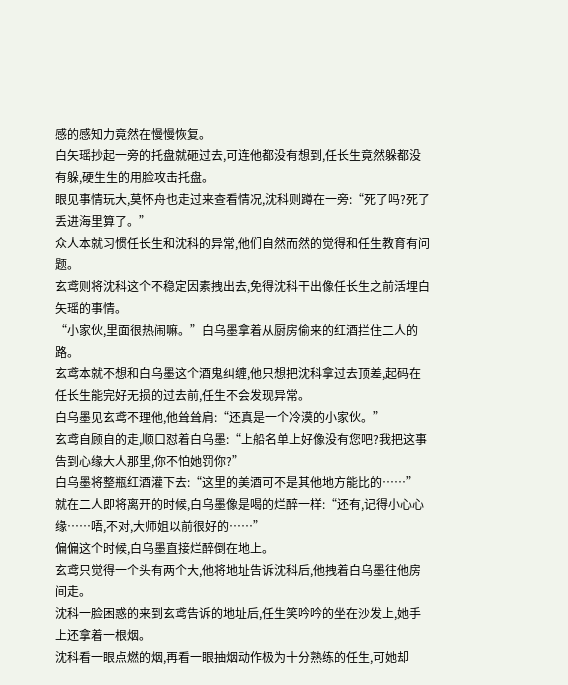感的感知力竟然在慢慢恢复。
白矢瑶抄起一旁的托盘就砸过去,可连他都没有想到,任长生竟然躲都没有躲,硬生生的用脸攻击托盘。
眼见事情玩大,莫怀舟也走过来查看情况,沈科则蹲在一旁:“死了吗?死了丢进海里算了。”
众人本就习惯任长生和沈科的异常,他们自然而然的觉得和任生教育有问题。
玄鸢则将沈科这个不稳定因素拽出去,免得沈科干出像任长生之前活埋白矢瑶的事情。
“小家伙,里面很热闹嘛。”白乌墨拿着从厨房偷来的红酒拦住二人的路。
玄鸢本就不想和白乌墨这个酒鬼纠缠,他只想把沈科拿过去顶差,起码在任长生能完好无损的过去前,任生不会发现异常。
白乌墨见玄鸢不理他,他耸耸肩:“还真是一个冷漠的小家伙。”
玄鸢自顾自的走,顺口怼着白乌墨:“上船名单上好像没有您吧?我把这事告到心缘大人那里,你不怕她罚你?”
白乌墨将整瓶红酒灌下去:“这里的美酒可不是其他地方能比的……”
就在二人即将离开的时候,白乌墨像是喝的烂醉一样:“还有,记得小心心缘……唔,不对,大师姐以前很好的……”
偏偏这个时候,白乌墨直接烂醉倒在地上。
玄鸢只觉得一个头有两个大,他将地址告诉沈科后,他拽着白乌墨往他房间走。
沈科一脸困惑的来到玄鸢告诉的地址后,任生笑吟吟的坐在沙发上,她手上还拿着一根烟。
沈科看一眼点燃的烟,再看一眼抽烟动作极为十分熟练的任生,可她却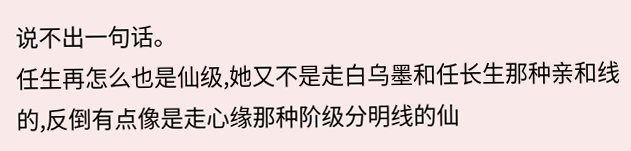说不出一句话。
任生再怎么也是仙级,她又不是走白乌墨和任长生那种亲和线的,反倒有点像是走心缘那种阶级分明线的仙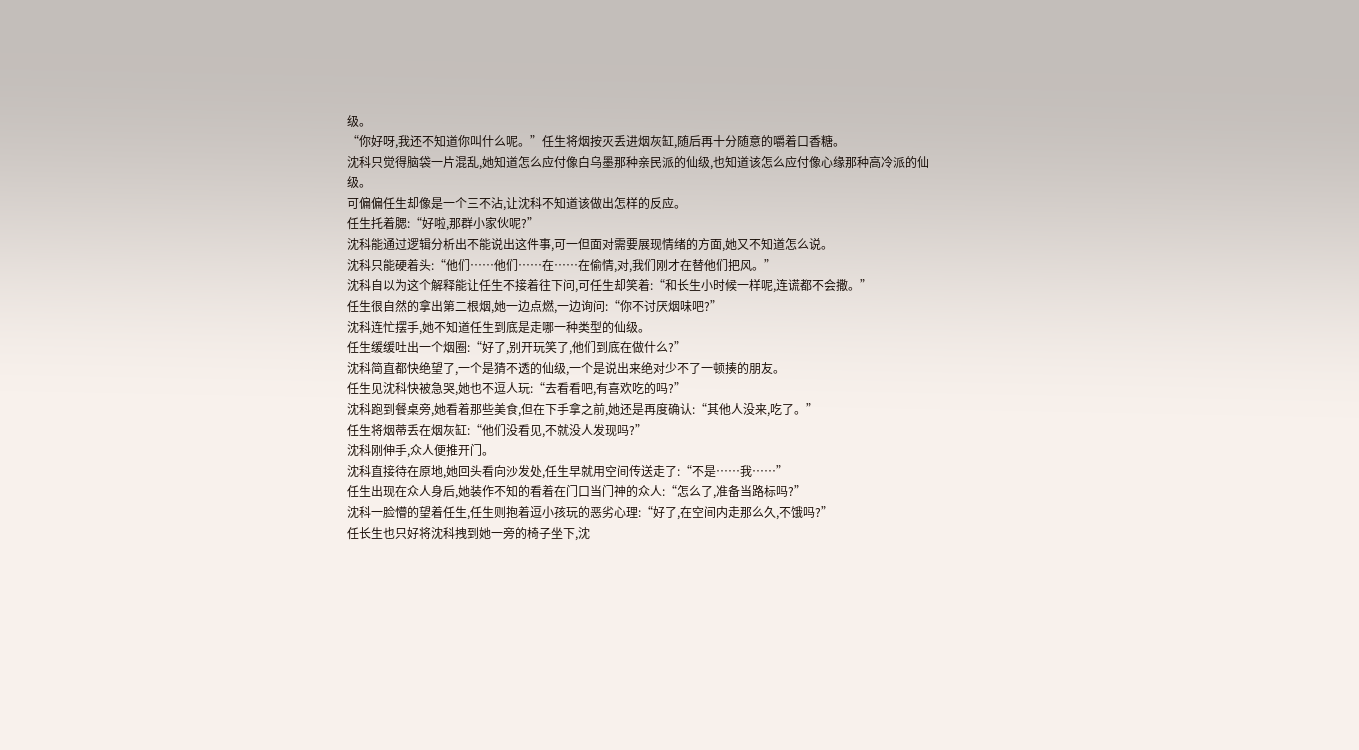级。
“你好呀,我还不知道你叫什么呢。”任生将烟按灭丢进烟灰缸,随后再十分随意的嚼着口香糖。
沈科只觉得脑袋一片混乱,她知道怎么应付像白乌墨那种亲民派的仙级,也知道该怎么应付像心缘那种高冷派的仙级。
可偏偏任生却像是一个三不沾,让沈科不知道该做出怎样的反应。
任生托着腮:“好啦,那群小家伙呢?”
沈科能通过逻辑分析出不能说出这件事,可一但面对需要展现情绪的方面,她又不知道怎么说。
沈科只能硬着头:“他们……他们……在……在偷情,对,我们刚才在替他们把风。”
沈科自以为这个解释能让任生不接着往下问,可任生却笑着:“和长生小时候一样呢,连谎都不会撒。”
任生很自然的拿出第二根烟,她一边点燃,一边询问:“你不讨厌烟味吧?”
沈科连忙摆手,她不知道任生到底是走哪一种类型的仙级。
任生缓缓吐出一个烟圈:“好了,别开玩笑了,他们到底在做什么?”
沈科简直都快绝望了,一个是猜不透的仙级,一个是说出来绝对少不了一顿揍的朋友。
任生见沈科快被急哭,她也不逗人玩:“去看看吧,有喜欢吃的吗?”
沈科跑到餐桌旁,她看着那些美食,但在下手拿之前,她还是再度确认:“其他人没来,吃了。”
任生将烟蒂丢在烟灰缸:“他们没看见,不就没人发现吗?”
沈科刚伸手,众人便推开门。
沈科直接待在原地,她回头看向沙发处,任生早就用空间传送走了:“不是……我……”
任生出现在众人身后,她装作不知的看着在门口当门神的众人:“怎么了,准备当路标吗?”
沈科一脸懵的望着任生,任生则抱着逗小孩玩的恶劣心理:“好了,在空间内走那么久,不饿吗?”
任长生也只好将沈科拽到她一旁的椅子坐下,沈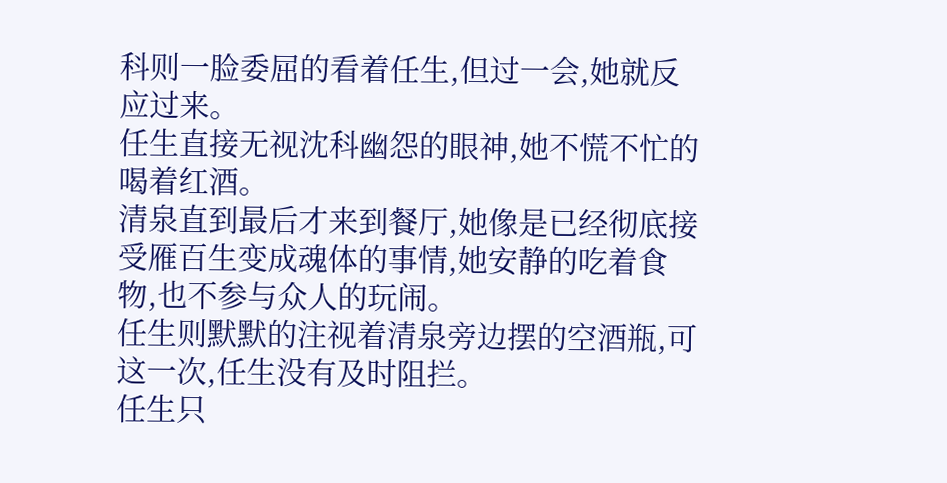科则一脸委屈的看着任生,但过一会,她就反应过来。
任生直接无视沈科幽怨的眼神,她不慌不忙的喝着红酒。
清泉直到最后才来到餐厅,她像是已经彻底接受雁百生变成魂体的事情,她安静的吃着食物,也不参与众人的玩闹。
任生则默默的注视着清泉旁边摆的空酒瓶,可这一次,任生没有及时阻拦。
任生只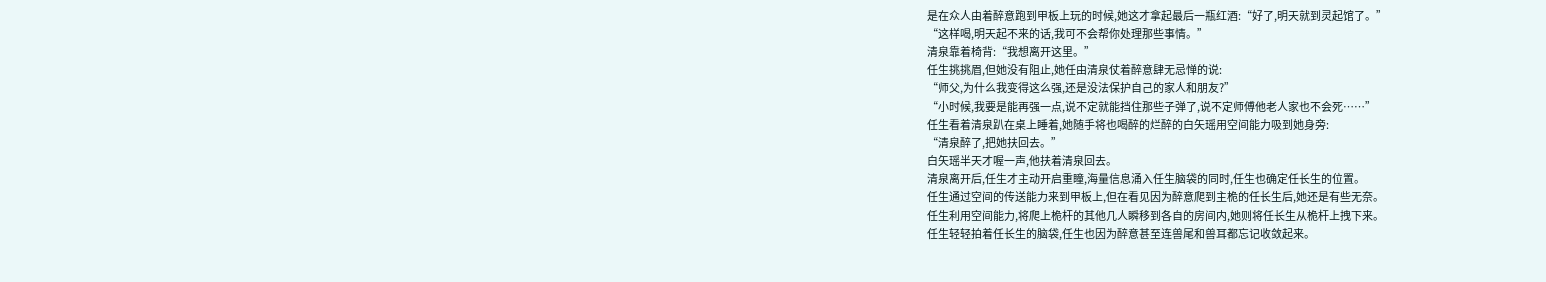是在众人由着醉意跑到甲板上玩的时候,她这才拿起最后一瓶红酒:“好了,明天就到灵起馆了。”
“这样喝,明天起不来的话,我可不会帮你处理那些事情。”
清泉靠着椅背:“我想离开这里。”
任生挑挑眉,但她没有阻止,她任由清泉仗着醉意肆无忌惮的说:
“师父,为什么我变得这么强,还是没法保护自己的家人和朋友?”
“小时候,我要是能再强一点,说不定就能挡住那些子弹了,说不定师傅他老人家也不会死……”
任生看着清泉趴在桌上睡着,她随手将也喝醉的烂醉的白矢瑶用空间能力吸到她身旁:
“清泉醉了,把她扶回去。”
白矢瑶半天才喔一声,他扶着清泉回去。
清泉离开后,任生才主动开启重瞳,海量信息涌入任生脑袋的同时,任生也确定任长生的位置。
任生通过空间的传送能力来到甲板上,但在看见因为醉意爬到主桅的任长生后,她还是有些无奈。
任生利用空间能力,将爬上桅杆的其他几人瞬移到各自的房间内,她则将任长生从桅杆上拽下来。
任生轻轻拍着任长生的脑袋,任生也因为醉意甚至连兽尾和兽耳都忘记收敛起来。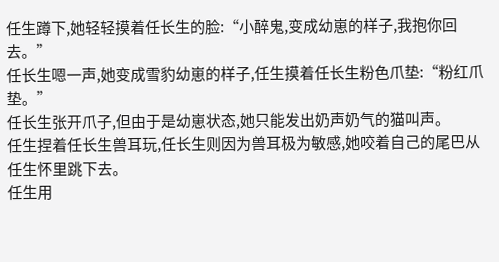任生蹲下,她轻轻摸着任长生的脸:“小醉鬼,变成幼崽的样子,我抱你回去。”
任长生嗯一声,她变成雪豹幼崽的样子,任生摸着任长生粉色爪垫:“粉红爪垫。”
任长生张开爪子,但由于是幼崽状态,她只能发出奶声奶气的猫叫声。
任生捏着任长生兽耳玩,任长生则因为兽耳极为敏感,她咬着自己的尾巴从任生怀里跳下去。
任生用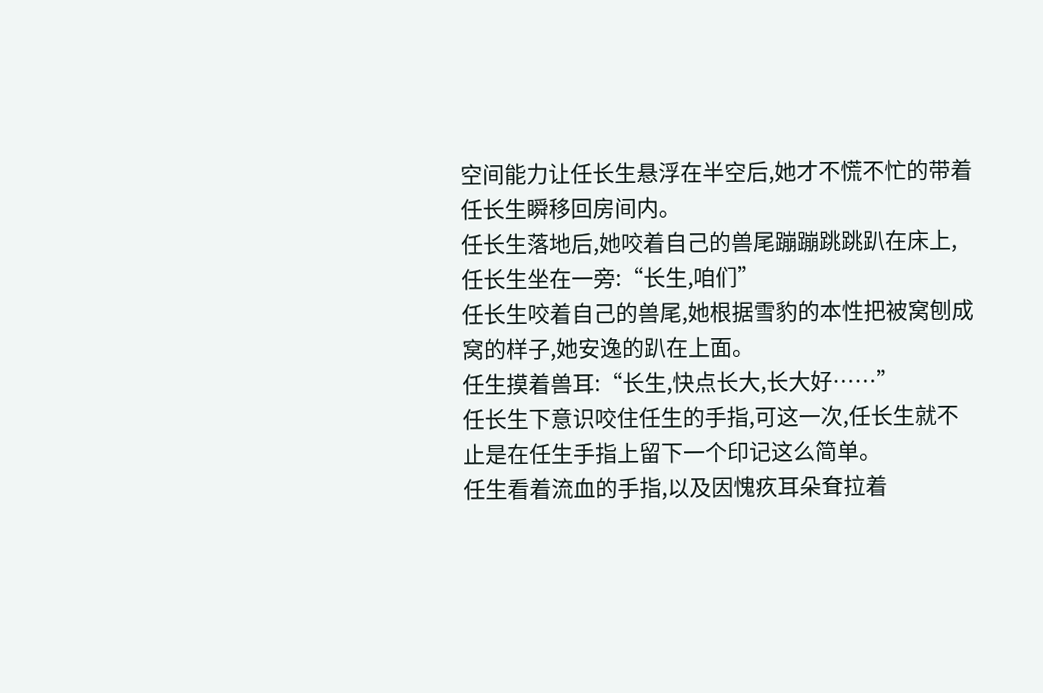空间能力让任长生悬浮在半空后,她才不慌不忙的带着任长生瞬移回房间内。
任长生落地后,她咬着自己的兽尾蹦蹦跳跳趴在床上,任长生坐在一旁:“长生,咱们”
任长生咬着自己的兽尾,她根据雪豹的本性把被窝刨成窝的样子,她安逸的趴在上面。
任生摸着兽耳:“长生,快点长大,长大好……”
任长生下意识咬住任生的手指,可这一次,任长生就不止是在任生手指上留下一个印记这么简单。
任生看着流血的手指,以及因愧疚耳朵耷拉着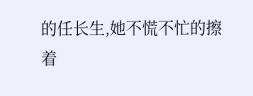的任长生,她不慌不忙的擦着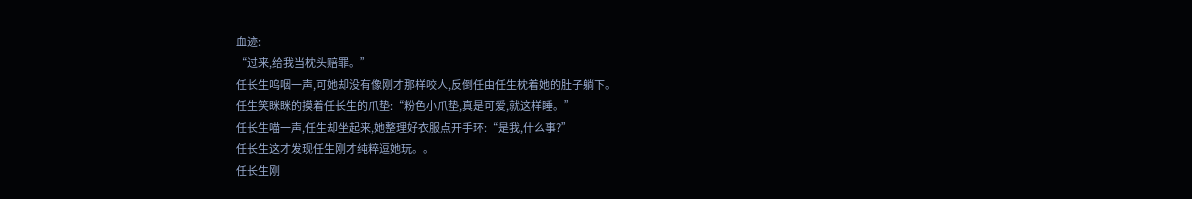血迹:
“过来,给我当枕头赔罪。”
任长生呜咽一声,可她却没有像刚才那样咬人,反倒任由任生枕着她的肚子躺下。
任生笑眯眯的摸着任长生的爪垫:“粉色小爪垫,真是可爱,就这样睡。”
任长生喵一声,任生却坐起来,她整理好衣服点开手环:“是我,什么事?”
任长生这才发现任生刚才纯粹逗她玩。。
任长生刚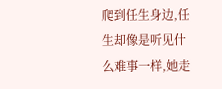爬到任生身边,任生却像是听见什么难事一样,她走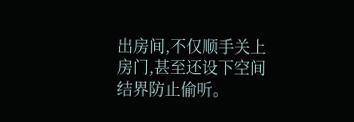出房间,不仅顺手关上房门,甚至还设下空间结界防止偷听。